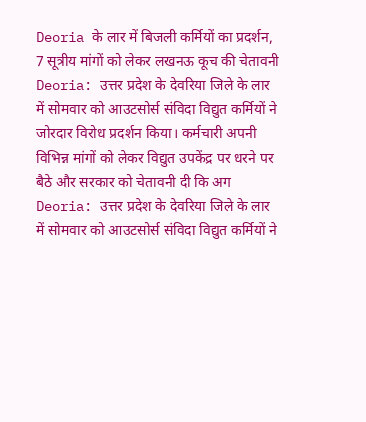Deoria के लार में बिजली कर्मियों का प्रदर्शन, 7 सूत्रीय मांगों को लेकर लखनऊ कूच की चेतावनी
Deoria: उत्तर प्रदेश के देवरिया जिले के लार में सोमवार को आउटसोर्स संविदा विद्युत कर्मियों ने जोरदार विरोध प्रदर्शन किया। कर्मचारी अपनी विभिन्न मांगों को लेकर विद्युत उपकेंद्र पर धरने पर बैठे और सरकार को चेतावनी दी कि अग
Deoria: उत्तर प्रदेश के देवरिया जिले के लार में सोमवार को आउटसोर्स संविदा विद्युत कर्मियों ने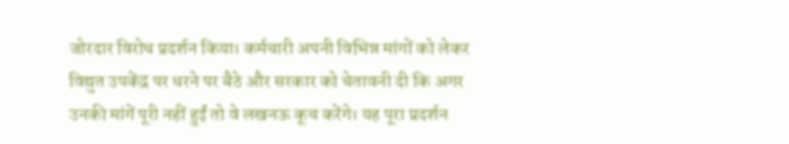जोरदार विरोध प्रदर्शन किया। कर्मचारी अपनी विभिन्न मांगों को लेकर विद्युत उपकेंद्र पर धरने पर बैठे और सरकार को चेतावनी दी कि अगर उनकी मांगें पूरी नहीं हुईं तो वे लखनऊ कूच करेंगे। यह पूरा प्रदर्शन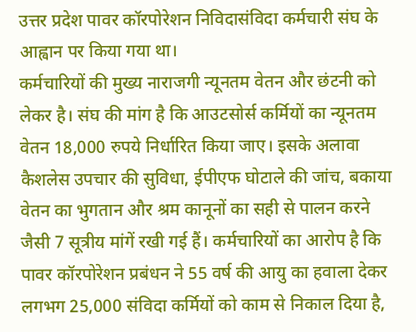उत्तर प्रदेश पावर कॉरपोरेशन निविदासंविदा कर्मचारी संघ के आह्वान पर किया गया था।
कर्मचारियों की मुख्य नाराजगी न्यूनतम वेतन और छंटनी को लेकर है। संघ की मांग है कि आउटसोर्स कर्मियों का न्यूनतम वेतन 18,000 रुपये निर्धारित किया जाए। इसके अलावा कैशलेस उपचार की सुविधा, ईपीएफ घोटाले की जांच, बकाया वेतन का भुगतान और श्रम कानूनों का सही से पालन करने जैसी 7 सूत्रीय मांगें रखी गई हैं। कर्मचारियों का आरोप है कि पावर कॉरपोरेशन प्रबंधन ने 55 वर्ष की आयु का हवाला देकर लगभग 25,000 संविदा कर्मियों को काम से निकाल दिया है,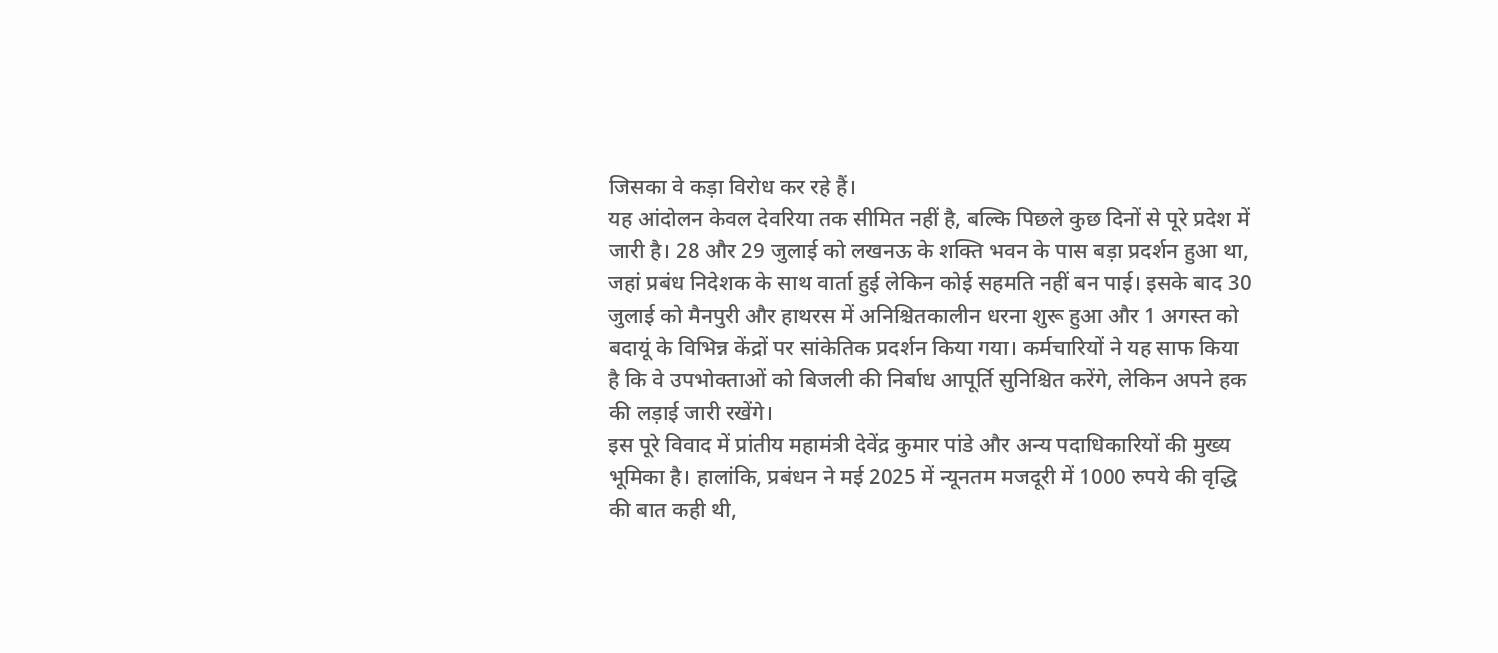जिसका वे कड़ा विरोध कर रहे हैं।
यह आंदोलन केवल देवरिया तक सीमित नहीं है, बल्कि पिछले कुछ दिनों से पूरे प्रदेश में जारी है। 28 और 29 जुलाई को लखनऊ के शक्ति भवन के पास बड़ा प्रदर्शन हुआ था, जहां प्रबंध निदेशक के साथ वार्ता हुई लेकिन कोई सहमति नहीं बन पाई। इसके बाद 30 जुलाई को मैनपुरी और हाथरस में अनिश्चितकालीन धरना शुरू हुआ और 1 अगस्त को बदायूं के विभिन्न केंद्रों पर सांकेतिक प्रदर्शन किया गया। कर्मचारियों ने यह साफ किया है कि वे उपभोक्ताओं को बिजली की निर्बाध आपूर्ति सुनिश्चित करेंगे, लेकिन अपने हक की लड़ाई जारी रखेंगे।
इस पूरे विवाद में प्रांतीय महामंत्री देवेंद्र कुमार पांडे और अन्य पदाधिकारियों की मुख्य भूमिका है। हालांकि, प्रबंधन ने मई 2025 में न्यूनतम मजदूरी में 1000 रुपये की वृद्धि की बात कही थी,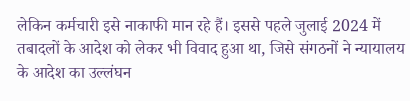लेकिन कर्मचारी इसे नाकाफी मान रहे हैं। इससे पहले जुलाई 2024 में तबादलों के आदेश को लेकर भी विवाद हुआ था, जिसे संगठनों ने न्यायालय के आदेश का उल्लंघन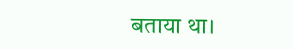बताया था।